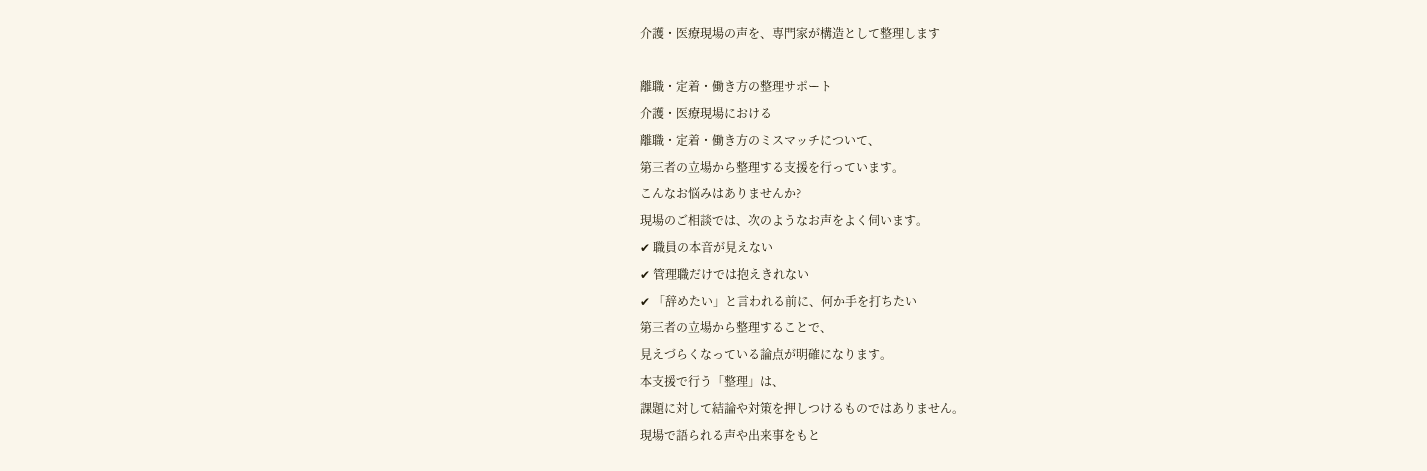介護・医療現場の声を、専門家が構造として整理します

離職・定着・働き方の整理サポート
介護・医療現場における
離職・定着・働き方のミスマッチについて、
第三者の立場から整理する支援を行っています。
こんなお悩みはありませんか?
現場のご相談では、次のようなお声をよく伺います。
✔ 職員の本音が見えない
✔ 管理職だけでは抱えきれない
✔ 「辞めたい」と言われる前に、何か手を打ちたい
第三者の立場から整理することで、
見えづらくなっている論点が明確になります。
本支援で行う「整理」は、
課題に対して結論や対策を押しつけるものではありません。
現場で語られる声や出来事をもと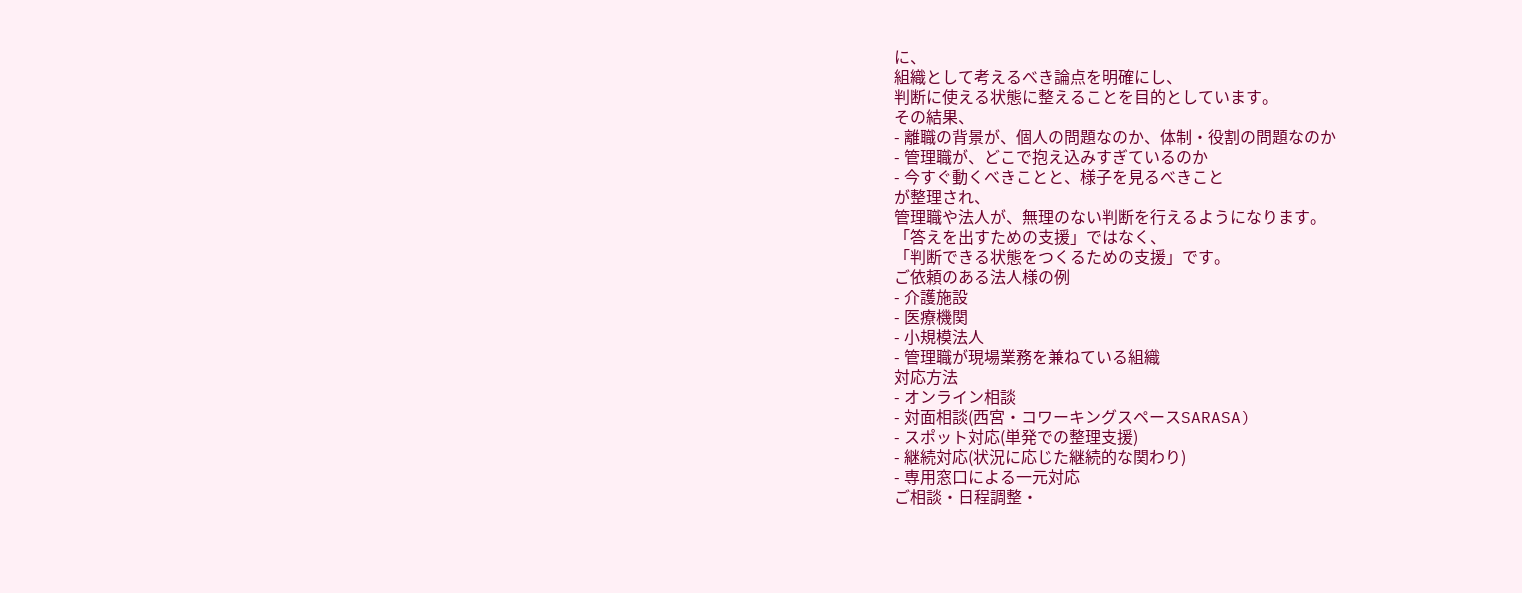に、
組織として考えるべき論点を明確にし、
判断に使える状態に整えることを目的としています。
その結果、
- 離職の背景が、個人の問題なのか、体制・役割の問題なのか
- 管理職が、どこで抱え込みすぎているのか
- 今すぐ動くべきことと、様子を見るべきこと
が整理され、
管理職や法人が、無理のない判断を行えるようになります。
「答えを出すための支援」ではなく、
「判断できる状態をつくるための支援」です。
ご依頼のある法人様の例
- 介護施設
- 医療機関
- 小規模法人
- 管理職が現場業務を兼ねている組織
対応方法
- オンライン相談
- 対面相談(西宮・コワーキングスペースSARASA)
- スポット対応(単発での整理支援)
- 継続対応(状況に応じた継続的な関わり)
- 専用窓口による一元対応
ご相談・日程調整・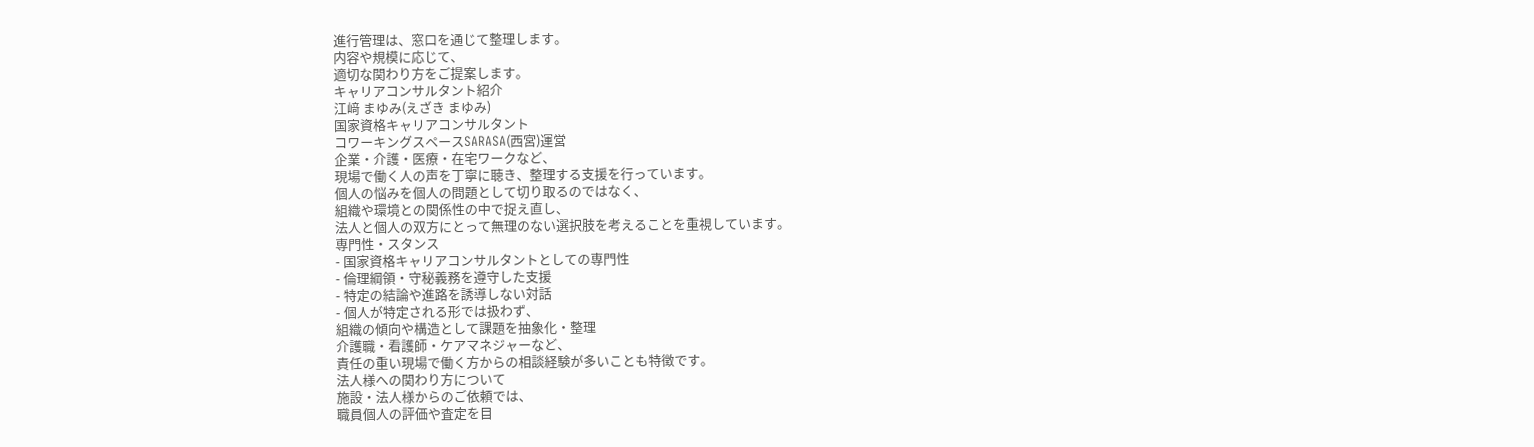進行管理は、窓口を通じて整理します。
内容や規模に応じて、
適切な関わり方をご提案します。
キャリアコンサルタント紹介
江﨑 まゆみ(えざき まゆみ)
国家資格キャリアコンサルタント
コワーキングスペースSARASA(西宮)運営
企業・介護・医療・在宅ワークなど、
現場で働く人の声を丁寧に聴き、整理する支援を行っています。
個人の悩みを個人の問題として切り取るのではなく、
組織や環境との関係性の中で捉え直し、
法人と個人の双方にとって無理のない選択肢を考えることを重視しています。
専門性・スタンス
- 国家資格キャリアコンサルタントとしての専門性
- 倫理綱領・守秘義務を遵守した支援
- 特定の結論や進路を誘導しない対話
- 個人が特定される形では扱わず、
組織の傾向や構造として課題を抽象化・整理
介護職・看護師・ケアマネジャーなど、
責任の重い現場で働く方からの相談経験が多いことも特徴です。
法人様への関わり方について
施設・法人様からのご依頼では、
職員個人の評価や査定を目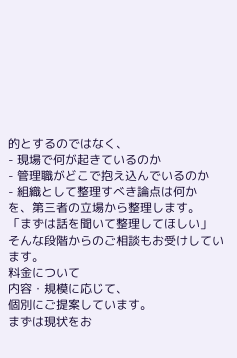的とするのではなく、
- 現場で何が起きているのか
- 管理職がどこで抱え込んでいるのか
- 組織として整理すべき論点は何か
を、第三者の立場から整理します。
「まずは話を聞いて整理してほしい」
そんな段階からのご相談もお受けしています。
料金について
内容・規模に応じて、
個別にご提案しています。
まずは現状をお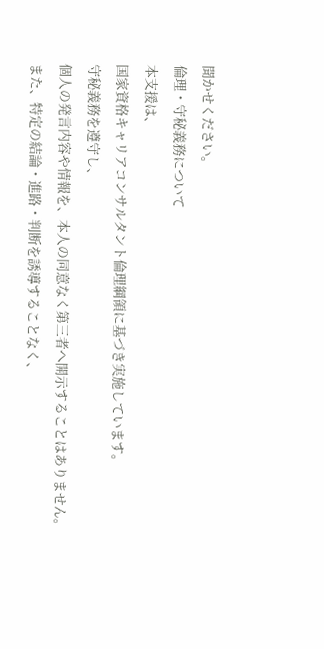聞かせください。
倫理・守秘義務について
本支援は、
国家資格キャリアコンサルタント倫理綱領に基づき実施しています。
守秘義務を遵守し、
個人の発言内容や情報を、本人の同意なく第三者へ開示することはありません。
また、特定の結論・進路・判断を誘導することなく、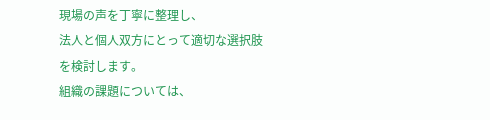現場の声を丁寧に整理し、
法人と個人双方にとって適切な選択肢を検討します。
組織の課題については、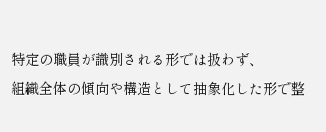特定の職員が識別される形では扱わず、
組織全体の傾向や構造として抽象化した形で整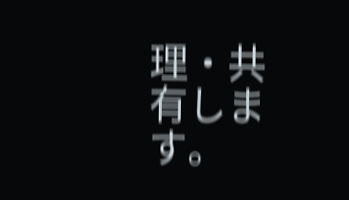理・共有します。